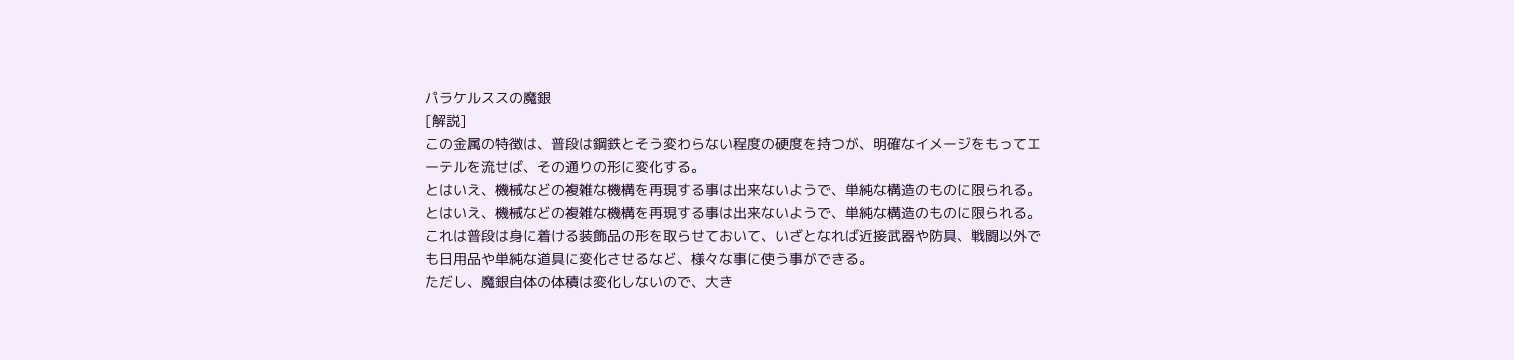パラケルススの魔銀
[解説]
この金属の特徴は、普段は鋼鉄とそう変わらない程度の硬度を持つが、明確なイメージをもってエーテルを流せば、その通りの形に変化する。
とはいえ、機械などの複雑な機構を再現する事は出来ないようで、単純な構造のものに限られる。
とはいえ、機械などの複雑な機構を再現する事は出来ないようで、単純な構造のものに限られる。
これは普段は身に着ける装飾品の形を取らせておいて、いざとなれば近接武器や防具、戦闘以外でも日用品や単純な道具に変化させるなど、様々な事に使う事ができる。
ただし、魔銀自体の体積は変化しないので、大き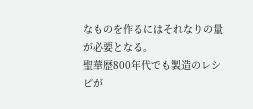なものを作るにはそれなりの量が必要となる。
聖華歴800年代でも製造のレシピが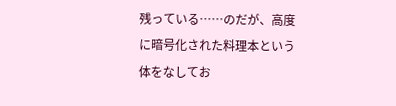残っている……のだが、高度に暗号化された料理本という体をなしてお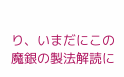り、いまだにこの魔銀の製法解読に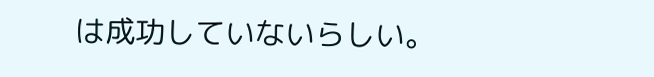は成功していないらしい。